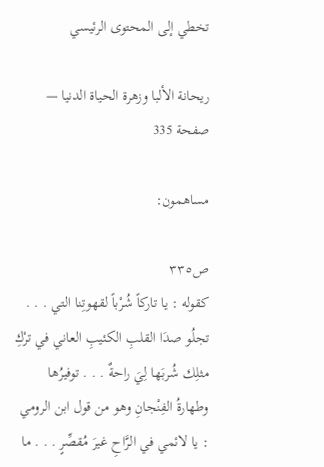تخطي إلى المحتوى الرئيسي

ريحانة الألبا وزهرة الحياة الدنيا — صفحة 335

مساهمون:

ص٣٣٥
كقوله : يا تاركاً شُرْباً لقهوتِنا التي . . . تجلُو صدَا القلبِ الكئيبِ العاني في ترْكِ مثلِك شُربَها لِيَ راحةٌ . . . توفيرُها وطهارةُ الفِنْجانِ وهو من قول ابن الرومي : يا لائمي في الرَّاحِ غيرَ مُقصِّرٍ . . . ما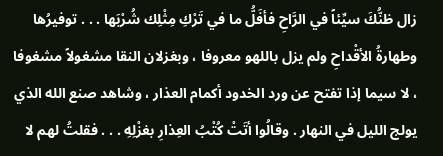زال ظنُّكَ سيِّئاً في الرَّاحِ فأفَلُّ ما في تَرْكِ مِثْلِك شُرْبَها . . . توفيرُها وطهارةُ الأقْداحِ ولم يزل باللهو معروفا ، وبغزلان النقا مشغولاً مشغوفا ، لا سيما إذا تفتح عن ورد الخدود أكمام العذار ، وشاهد صنع الله الذي يولج الليل في النهار . وقالُوا أتَتْ كُتْبُ العِذارِ بغزْلِهِ . . . فقلتُ لهم لا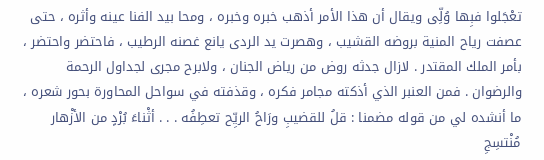تعْجَلوا فبِها وُلِّى ويقال أن هذا الأمر أذهب خبره وخبره ، ومحا بيد الفنا عينه وأثره ، حتى عصفت رياح المنية بروضه القشيب ، وهصرت يد الردى يانع غصنه الرطيب ، فاحتضر واحتضر ، بأمر الملك المقتدر . لازال جدثه روض من رياض الجنان ، ولابرح مجرى لجداول الرحمة والرضوان . فمن العنبر الذي أذكته مجامر فكره ، وقذفته في سواحل المحاورة بحور شعره ، ما أنشده لي من قوله مضمنا : قلُ للقضيبِ ورَاحُ الريِّح تعطِفُه . . . أثْناءَ بُرْدٍ من الأزْهار مُنْتسِجِ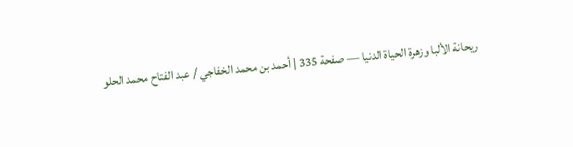ريحانة الألبا وزهرة الحياة الدنيا — صفحة 335 | أحمد بن محمد الخفاجي / عبد الفتاح محمد الحلو